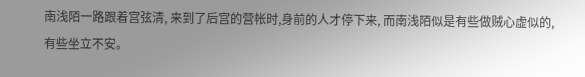南浅陌一路跟着宫弦清, 来到了后宫的营帐时,身前的人才停下来, 而南浅陌似是有些做贼心虚似的, 有些坐立不安。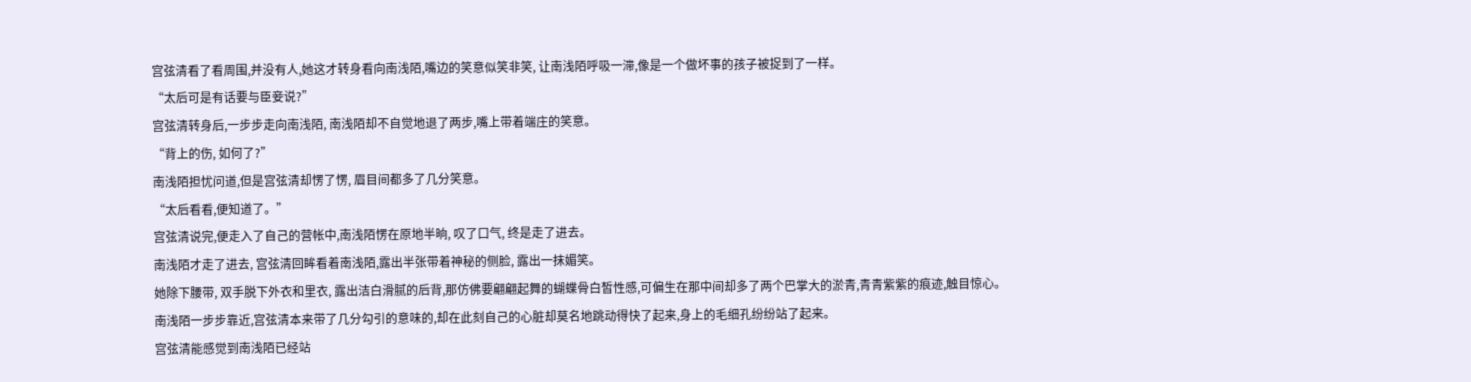宫弦清看了看周围,并没有人,她这才转身看向南浅陌,嘴边的笑意似笑非笑, 让南浅陌呼吸一滞,像是一个做坏事的孩子被捉到了一样。
“太后可是有话要与臣妾说?”
宫弦清转身后,一步步走向南浅陌, 南浅陌却不自觉地退了两步,嘴上带着端庄的笑意。
“背上的伤, 如何了?”
南浅陌担忧问道,但是宫弦清却愣了愣, 眉目间都多了几分笑意。
“太后看看,便知道了。”
宫弦清说完,便走入了自己的营帐中,南浅陌愣在原地半晌, 叹了口气, 终是走了进去。
南浅陌才走了进去, 宫弦清回眸看着南浅陌,露出半张带着神秘的侧脸, 露出一抹媚笑。
她除下腰带, 双手脱下外衣和里衣, 露出洁白滑腻的后背,那仿佛要翩翩起舞的蝴蝶骨白皙性感,可偏生在那中间却多了两个巴掌大的淤青,青青紫紫的痕迹,触目惊心。
南浅陌一步步靠近,宫弦清本来带了几分勾引的意味的,却在此刻自己的心脏却莫名地跳动得快了起来,身上的毛细孔纷纷站了起来。
宫弦清能感觉到南浅陌已经站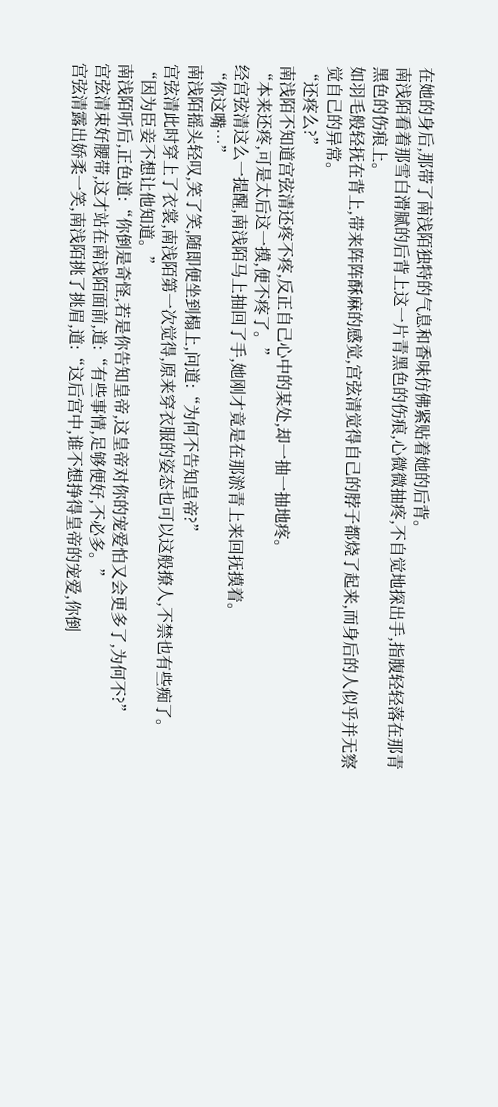在她的身后,那带了南浅陌独特的气息和香味仿佛紧贴着她的后背。
南浅陌看着那雪白滑腻的后背上这一片青黑色的伤痕,心微微抽疼,不自觉地探出手,指腹轻轻落在那青黑色的伤痕上。
如羽毛般轻抚在背上,带来阵阵酥麻的感觉,宫弦清觉得自己的脖子都烧了起来,而身后的人似乎并无察觉自己的异常。
“还疼么?”
南浅陌不知道宫弦清还疼不疼,反正自己心中的某处,却一抽一抽地疼。
“本来还疼,可是太后这一摸,便不疼了。”
经宫弦清这么一提醒,南浅陌马上抽回了手,她刚才竟是在那淤青上来回抚摸着。
“你这嘴…”
南浅陌摇头轻叹,笑了笑,随即便坐到榻上,问道:“为何不告知皇帝?”
宫弦清此时穿上了衣裳,南浅陌第一次觉得,原来穿衣服的姿态也可以这般撩人,不禁也有些痴了。
“因为臣妾不想让他知道。”
南浅陌听后,正色道:“你倒是奇怪,若是你告知皇帝,这皇帝对你的宠爱怕又会更多了,为何不?”
宫弦清束好腰带,这才站在南浅陌面前,道:“有些事情,足够便好,不必多。”
宫弦清露出娇柔一笑,南浅陌挑了挑眉,道:“这后宫中,谁不想挣得皇帝的宠爱,你倒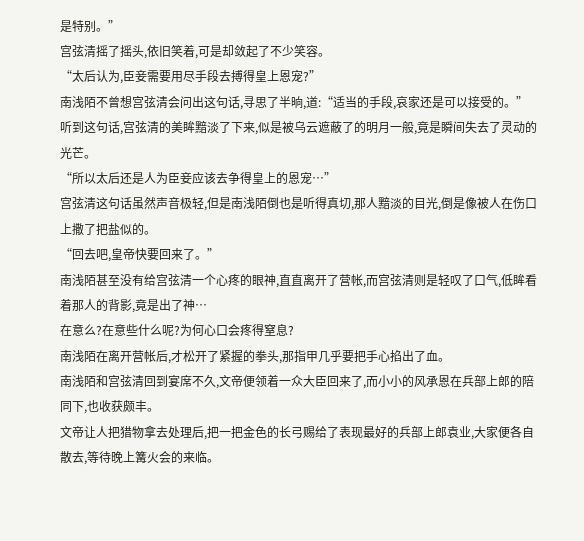是特别。”
宫弦清摇了摇头,依旧笑着,可是却敛起了不少笑容。
“太后认为,臣妾需要用尽手段去搏得皇上恩宠?”
南浅陌不曾想宫弦清会问出这句话,寻思了半晌,道:“适当的手段,哀家还是可以接受的。”
听到这句话,宫弦清的美眸黯淡了下来,似是被乌云遮蔽了的明月一般,竟是瞬间失去了灵动的光芒。
“所以太后还是人为臣妾应该去争得皇上的恩宠…”
宫弦清这句话虽然声音极轻,但是南浅陌倒也是听得真切,那人黯淡的目光,倒是像被人在伤口上撒了把盐似的。
“回去吧,皇帝快要回来了。”
南浅陌甚至没有给宫弦清一个心疼的眼神,直直离开了营帐,而宫弦清则是轻叹了口气,低眸看着那人的背影,竟是出了神…
在意么?在意些什么呢?为何心口会疼得窒息?
南浅陌在离开营帐后,才松开了紧握的拳头,那指甲几乎要把手心掐出了血。
南浅陌和宫弦清回到宴席不久,文帝便领着一众大臣回来了,而小小的风承恩在兵部上郎的陪同下,也收获颇丰。
文帝让人把猎物拿去处理后,把一把金色的长弓赐给了表现最好的兵部上郎袁业,大家便各自散去,等待晚上篝火会的来临。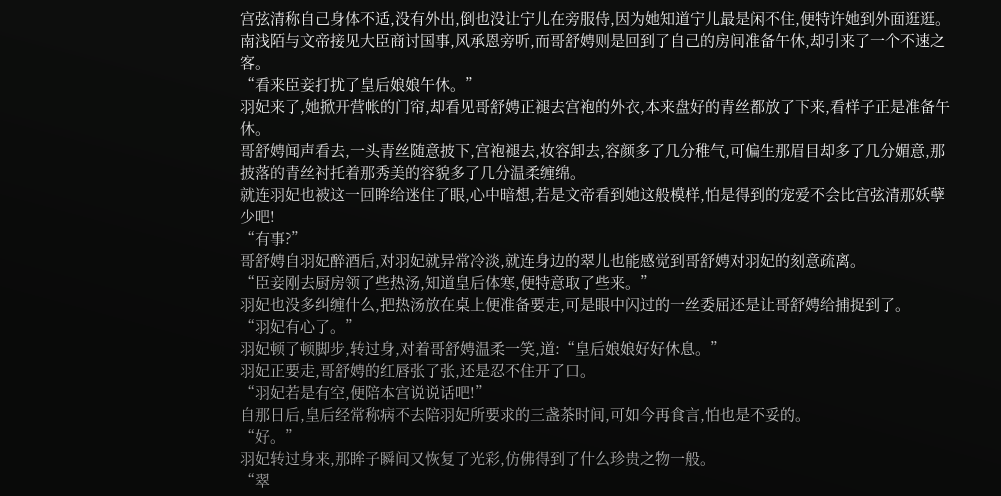宫弦清称自己身体不适,没有外出,倒也没让宁儿在旁服侍,因为她知道宁儿最是闲不住,便特许她到外面逛逛。
南浅陌与文帝接见大臣商讨国事,风承恩旁听,而哥舒娉则是回到了自己的房间准备午休,却引来了一个不速之客。
“看来臣妾打扰了皇后娘娘午休。”
羽妃来了,她掀开营帐的门帘,却看见哥舒娉正褪去宫袍的外衣,本来盘好的青丝都放了下来,看样子正是准备午休。
哥舒娉闻声看去,一头青丝随意披下,宫袍褪去,妆容卸去,容颜多了几分稚气,可偏生那眉目却多了几分媚意,那披落的青丝衬托着那秀美的容貌多了几分温柔缠绵。
就连羽妃也被这一回眸给迷住了眼,心中暗想,若是文帝看到她这般模样,怕是得到的宠爱不会比宫弦清那妖孽少吧!
“有事?”
哥舒娉自羽妃醉酒后,对羽妃就异常冷淡,就连身边的翠儿也能感觉到哥舒娉对羽妃的刻意疏离。
“臣妾刚去厨房领了些热汤,知道皇后体寒,便特意取了些来。”
羽妃也没多纠缠什么,把热汤放在桌上便准备要走,可是眼中闪过的一丝委屈还是让哥舒娉给捕捉到了。
“羽妃有心了。”
羽妃顿了顿脚步,转过身,对着哥舒娉温柔一笑,道:“皇后娘娘好好休息。”
羽妃正要走,哥舒娉的红唇张了张,还是忍不住开了口。
“羽妃若是有空,便陪本宫说说话吧!”
自那日后,皇后经常称病不去陪羽妃所要求的三盏茶时间,可如今再食言,怕也是不妥的。
“好。”
羽妃转过身来,那眸子瞬间又恢复了光彩,仿佛得到了什么珍贵之物一般。
“翠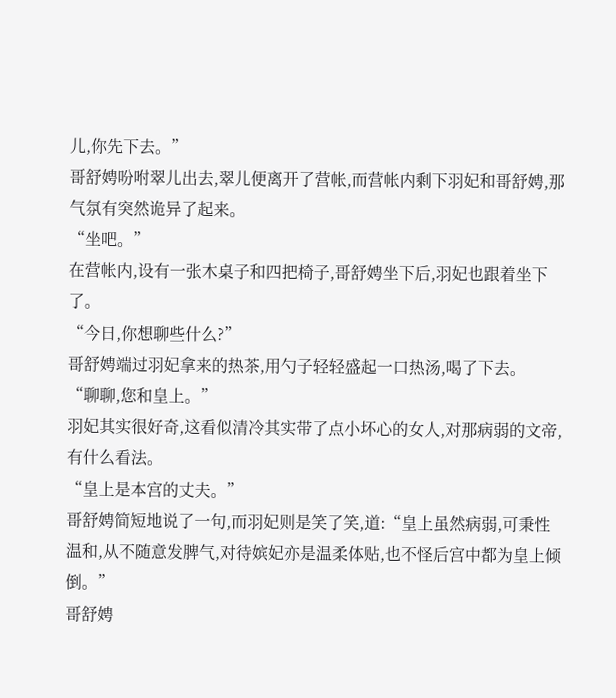儿,你先下去。”
哥舒娉吩咐翠儿出去,翠儿便离开了营帐,而营帐内剩下羽妃和哥舒娉,那气氛有突然诡异了起来。
“坐吧。”
在营帐内,设有一张木桌子和四把椅子,哥舒娉坐下后,羽妃也跟着坐下了。
“今日,你想聊些什么?”
哥舒娉端过羽妃拿来的热茶,用勺子轻轻盛起一口热汤,喝了下去。
“聊聊,您和皇上。”
羽妃其实很好奇,这看似清冷其实带了点小坏心的女人,对那病弱的文帝,有什么看法。
“皇上是本宫的丈夫。”
哥舒娉简短地说了一句,而羽妃则是笑了笑,道:“皇上虽然病弱,可秉性温和,从不随意发脾气,对待嫔妃亦是温柔体贴,也不怪后宫中都为皇上倾倒。”
哥舒娉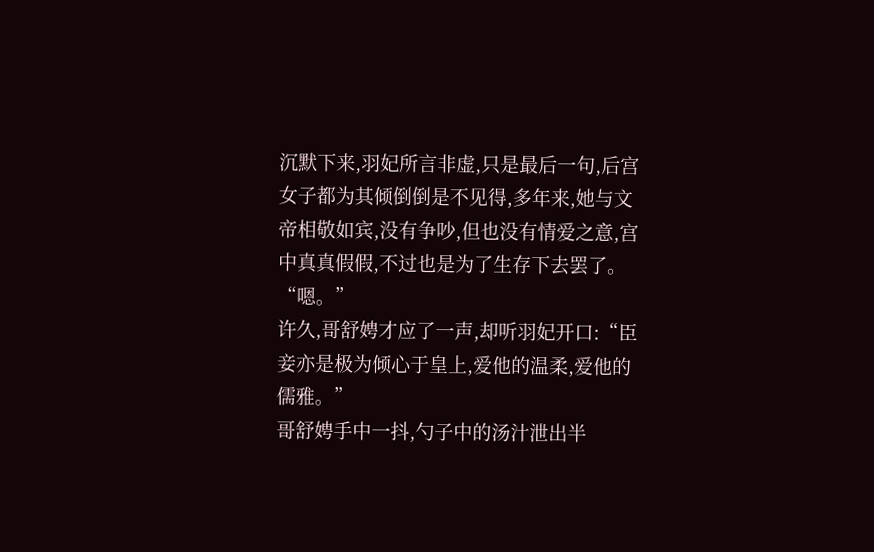沉默下来,羽妃所言非虚,只是最后一句,后宫女子都为其倾倒倒是不见得,多年来,她与文帝相敬如宾,没有争吵,但也没有情爱之意,宫中真真假假,不过也是为了生存下去罢了。
“嗯。”
许久,哥舒娉才应了一声,却听羽妃开口:“臣妾亦是极为倾心于皇上,爱他的温柔,爱他的儒雅。”
哥舒娉手中一抖,勺子中的汤汁泄出半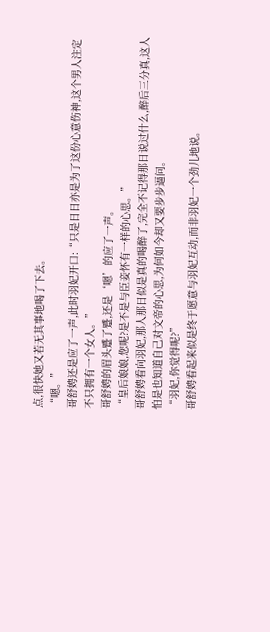点,很快她又若无其事地喝了下去。
“嗯。”
哥舒娉还是应了一声,此时羽妃开口:“只是日日亦是为了这份心意伤神,这个男人注定不只拥有一个女人。”
哥舒娉的眉头蹙了蹙,还是‘嗯’的应了一声。
“皇后娘娘,您呢?是不是与臣妾怀有一样的心思。”
哥舒娉看向羽妃,那人那日似是真的喝醉了,完全不记得那日说过什么,醉后三分真,这人怕是也知道自己对文帝的心思,为何如今却又要步步逼问。
“羽妃,你觉得呢?”
哥舒娉看起来似是终于愿意与羽妃互动,而非羽妃一个劲儿地说。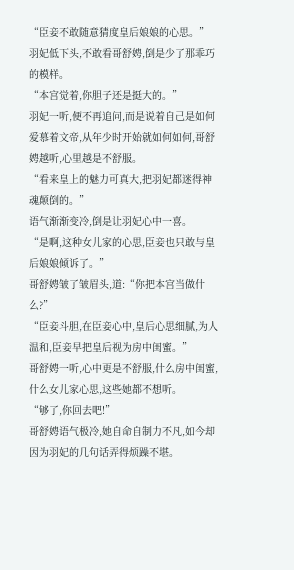“臣妾不敢随意猜度皇后娘娘的心思。”
羽妃低下头,不敢看哥舒娉,倒是少了那乖巧的模样。
“本宫觉着,你胆子还是挺大的。”
羽妃一听,便不再追问,而是说着自己是如何爱慕着文帝,从年少时开始就如何如何,哥舒娉越听,心里越是不舒服。
“看来皇上的魅力可真大,把羽妃都迷得神魂颠倒的。”
语气渐渐变冷,倒是让羽妃心中一喜。
“是啊,这种女儿家的心思,臣妾也只敢与皇后娘娘倾诉了。”
哥舒娉皱了皱眉头,道:“你把本宫当做什么?”
“臣妾斗胆,在臣妾心中,皇后心思细腻,为人温和,臣妾早把皇后视为房中闺蜜。”
哥舒娉一听,心中更是不舒服,什么房中闺蜜,什么女儿家心思,这些她都不想听。
“够了,你回去吧!”
哥舒娉语气极冷,她自命自制力不凡,如今却因为羽妃的几句话弄得烦躁不堪。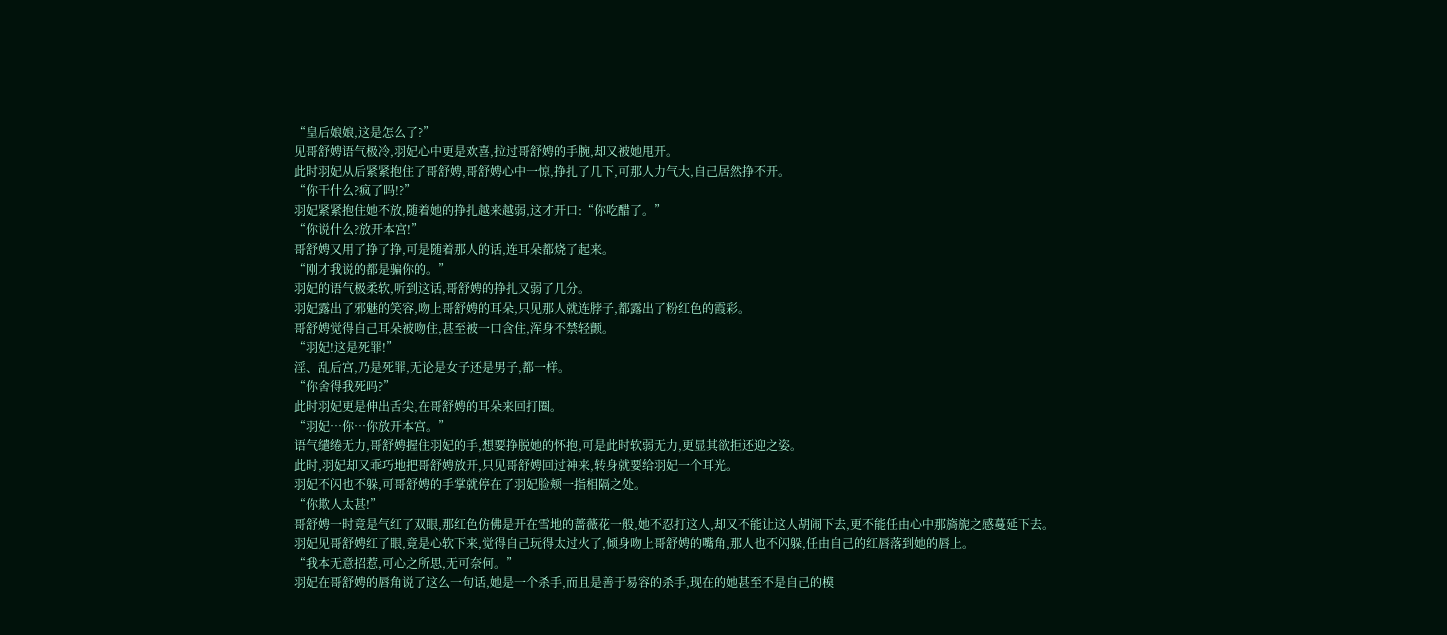“皇后娘娘,这是怎么了?”
见哥舒娉语气极冷,羽妃心中更是欢喜,拉过哥舒娉的手腕,却又被她甩开。
此时羽妃从后紧紧抱住了哥舒娉,哥舒娉心中一惊,挣扎了几下,可那人力气大,自己居然挣不开。
“你干什么?疯了吗!?”
羽妃紧紧抱住她不放,随着她的挣扎越来越弱,这才开口:“你吃醋了。”
“你说什么?放开本宫!”
哥舒娉又用了挣了挣,可是随着那人的话,连耳朵都烧了起来。
“刚才我说的都是骗你的。”
羽妃的语气极柔软,听到这话,哥舒娉的挣扎又弱了几分。
羽妃露出了邪魅的笑容,吻上哥舒娉的耳朵,只见那人就连脖子,都露出了粉红色的霞彩。
哥舒娉觉得自己耳朵被吻住,甚至被一口含住,浑身不禁轻颤。
“羽妃!这是死罪!”
淫、乱后宫,乃是死罪,无论是女子还是男子,都一样。
“你舍得我死吗?”
此时羽妃更是伸出舌尖,在哥舒娉的耳朵来回打圈。
“羽妃…你…你放开本宫。”
语气缱绻无力,哥舒娉握住羽妃的手,想要挣脱她的怀抱,可是此时软弱无力,更显其欲拒还迎之姿。
此时,羽妃却又乖巧地把哥舒娉放开,只见哥舒娉回过神来,转身就要给羽妃一个耳光。
羽妃不闪也不躲,可哥舒娉的手掌就停在了羽妃脸颊一指相隔之处。
“你欺人太甚!”
哥舒娉一时竟是气红了双眼,那红色仿佛是开在雪地的蔷薇花一般,她不忍打这人,却又不能让这人胡闹下去,更不能任由心中那旖旎之感蔓延下去。
羽妃见哥舒娉红了眼,竟是心软下来,觉得自己玩得太过火了,倾身吻上哥舒娉的嘴角,那人也不闪躲,任由自己的红唇落到她的唇上。
“我本无意招惹,可心之所思,无可奈何。”
羽妃在哥舒娉的唇角说了这么一句话,她是一个杀手,而且是善于易容的杀手,现在的她甚至不是自己的模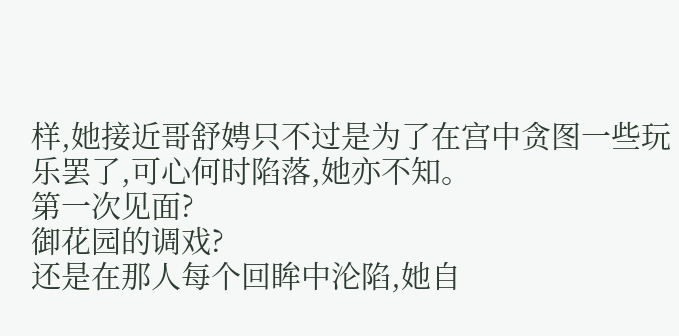样,她接近哥舒娉只不过是为了在宫中贪图一些玩乐罢了,可心何时陷落,她亦不知。
第一次见面?
御花园的调戏?
还是在那人每个回眸中沦陷,她自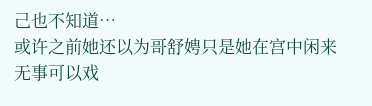己也不知道…
或许之前她还以为哥舒娉只是她在宫中闲来无事可以戏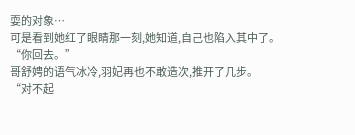耍的对象…
可是看到她红了眼睛那一刻,她知道,自己也陷入其中了。
“你回去。”
哥舒娉的语气冰冷,羽妃再也不敢造次,推开了几步。
“对不起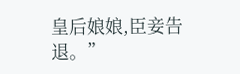皇后娘娘,臣妾告退。”